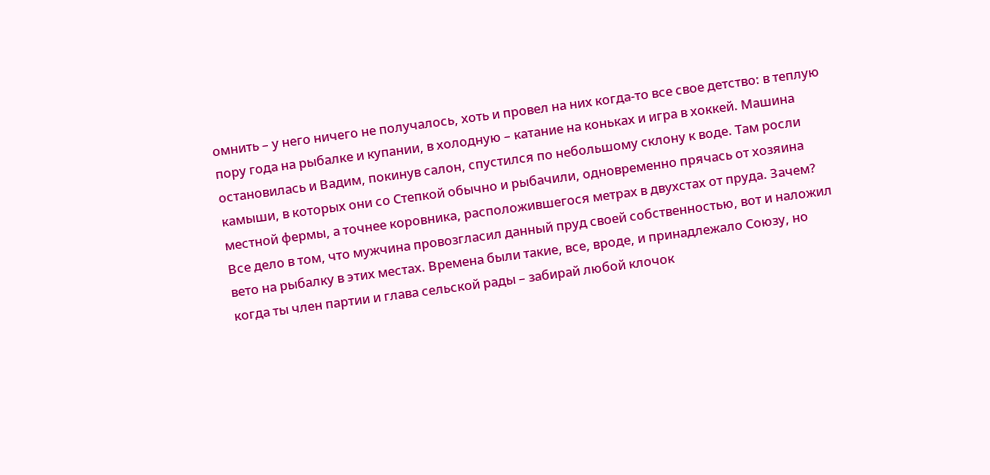омнить – у него ничего не получалось, хоть и провел на них когда-то все свое детство: в теплую пору года на рыбалке и купании, в холодную – катание на коньках и игра в хоккей. Машина остановилась и Вадим, покинув салон, спустился по небольшому склону к воде. Там росли камыши, в которых они со Степкой обычно и рыбачили, одновременно прячась от хозяина местной фермы, а точнее коровника, расположившегося метрах в двухстах от пруда. Зачем? Все дело в том, что мужчина провозгласил данный пруд своей собственностью, вот и наложил вето на рыбалку в этих местах. Времена были такие, все, вроде, и принадлежало Союзу, но когда ты член партии и глава сельской рады – забирай любой клочок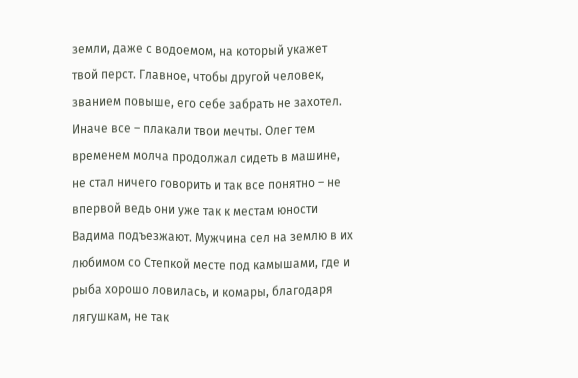земли, даже с водоемом, на который укажет твой перст. Главное, чтобы другой человек, званием повыше, его себе забрать не захотел. Иначе все – плакали твои мечты. Олег тем временем молча продолжал сидеть в машине, не стал ничего говорить и так все понятно – не впервой ведь они уже так к местам юности Вадима подъезжают. Мужчина сел на землю в их любимом со Степкой месте под камышами, где и рыба хорошо ловилась, и комары, благодаря лягушкам, не так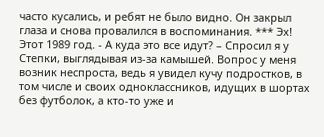часто кусались, и ребят не было видно. Он закрыл глаза и снова провалился в воспоминания. *** Эх! Этот 1989 год. - А куда это все идут? – Спросил я у Степки, выглядывая из-за камышей. Вопрос у меня возник неспроста, ведь я увидел кучу подростков, в том числе и своих одноклассников, идущих в шортах без футболок, а кто-то уже и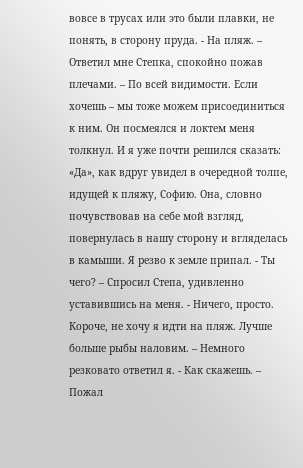вовсе в трусах или это были плавки, не понять, в сторону пруда. - На пляж. – Ответил мне Степка, спокойно пожав плечами. – По всей видимости. Если хочешь – мы тоже можем присоединиться к ним. Он посмеялся и локтем меня толкнул. И я уже почти решился сказать: «Да», как вдруг увидел в очередной толпе, идущей к пляжу, Софию. Она, словно почувствовав на себе мой взгляд, повернулась в нашу сторону и вгляделась в камыши. Я резво к земле припал. - Ты чего? – Спросил Степа, удивленно уставившись на меня. - Ничего, просто. Короче, не хочу я идти на пляж. Лучше больше рыбы наловим. – Немного резковато ответил я. - Как скажешь. – Пожал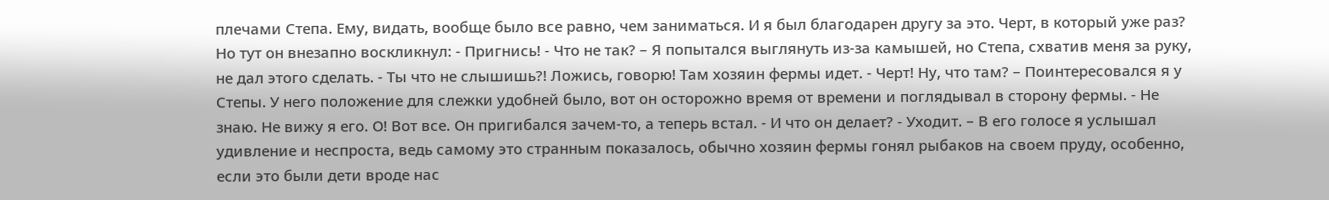плечами Степа. Ему, видать, вообще было все равно, чем заниматься. И я был благодарен другу за это. Черт, в который уже раз? Но тут он внезапно воскликнул: - Пригнись! - Что не так? – Я попытался выглянуть из-за камышей, но Степа, схватив меня за руку, не дал этого сделать. - Ты что не слышишь?! Ложись, говорю! Там хозяин фермы идет. - Черт! Ну, что там? – Поинтересовался я у Степы. У него положение для слежки удобней было, вот он осторожно время от времени и поглядывал в сторону фермы. - Не знаю. Не вижу я его. О! Вот все. Он пригибался зачем-то, а теперь встал. - И что он делает? - Уходит. – В его голосе я услышал удивление и неспроста, ведь самому это странным показалось, обычно хозяин фермы гонял рыбаков на своем пруду, особенно, если это были дети вроде нас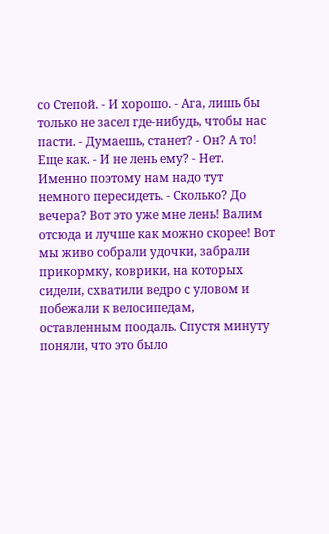со Степой. - И хорошо. - Ага, лишь бы только не засел где-нибудь, чтобы нас пасти. - Думаешь, станет? - Он? А то! Еще как. - И не лень ему? - Нет. Именно поэтому нам надо тут немного пересидеть. - Сколько? До вечера? Вот это уже мне лень! Валим отсюда и лучше как можно скорее! Вот мы живо собрали удочки, забрали прикормку, коврики, на которых сидели, схватили ведро с уловом и побежали к велосипедам, оставленным поодаль. Спустя минуту поняли, что это было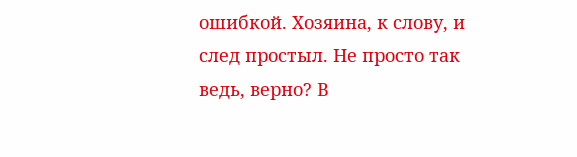ошибкой. Хозяина, к слову, и след простыл. Не просто так ведь, верно? В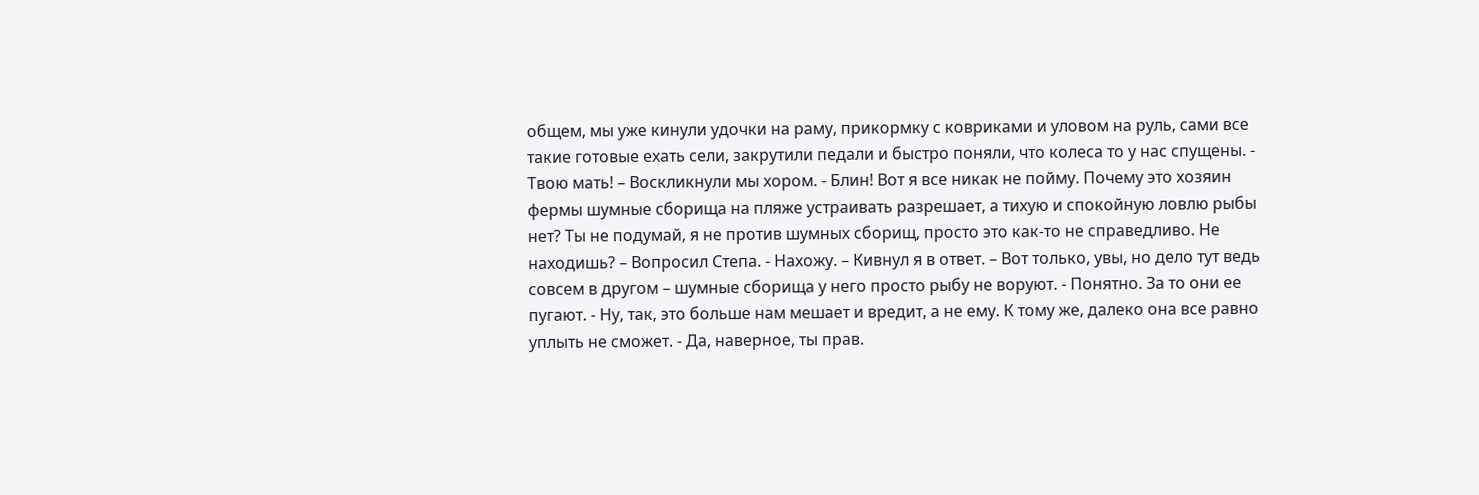общем, мы уже кинули удочки на раму, прикормку с ковриками и уловом на руль, сами все такие готовые ехать сели, закрутили педали и быстро поняли, что колеса то у нас спущены. - Твою мать! – Воскликнули мы хором. - Блин! Вот я все никак не пойму. Почему это хозяин фермы шумные сборища на пляже устраивать разрешает, а тихую и спокойную ловлю рыбы нет? Ты не подумай, я не против шумных сборищ, просто это как-то не справедливо. Не находишь? – Вопросил Степа. - Нахожу. – Кивнул я в ответ. – Вот только, увы, но дело тут ведь совсем в другом – шумные сборища у него просто рыбу не воруют. - Понятно. За то они ее пугают. - Ну, так, это больше нам мешает и вредит, а не ему. К тому же, далеко она все равно уплыть не сможет. - Да, наверное, ты прав.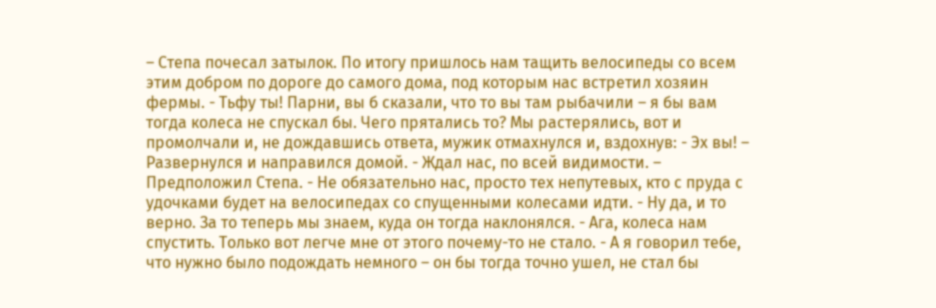– Степа почесал затылок. По итогу пришлось нам тащить велосипеды со всем этим добром по дороге до самого дома, под которым нас встретил хозяин фермы. - Тьфу ты! Парни, вы б сказали, что то вы там рыбачили – я бы вам тогда колеса не спускал бы. Чего прятались то? Мы растерялись, вот и промолчали и, не дождавшись ответа, мужик отмахнулся и, вздохнув: - Эх вы! – Развернулся и направился домой. - Ждал нас, по всей видимости. – Предположил Степа. - Не обязательно нас, просто тех непутевых, кто с пруда с удочками будет на велосипедах со спущенными колесами идти. - Ну да, и то верно. За то теперь мы знаем, куда он тогда наклонялся. - Ага, колеса нам спустить. Только вот легче мне от этого почему-то не стало. - А я говорил тебе, что нужно было подождать немного – он бы тогда точно ушел, не стал бы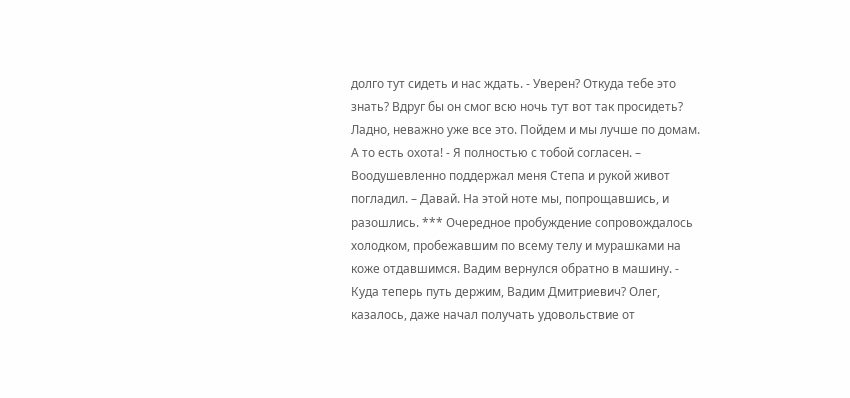долго тут сидеть и нас ждать. - Уверен? Откуда тебе это знать? Вдруг бы он смог всю ночь тут вот так просидеть? Ладно, неважно уже все это. Пойдем и мы лучше по домам. А то есть охота! - Я полностью с тобой согласен. – Воодушевленно поддержал меня Степа и рукой живот погладил. – Давай. На этой ноте мы, попрощавшись, и разошлись. *** Очередное пробуждение сопровождалось холодком, пробежавшим по всему телу и мурашками на коже отдавшимся. Вадим вернулся обратно в машину. - Куда теперь путь держим, Вадим Дмитриевич? Олег, казалось, даже начал получать удовольствие от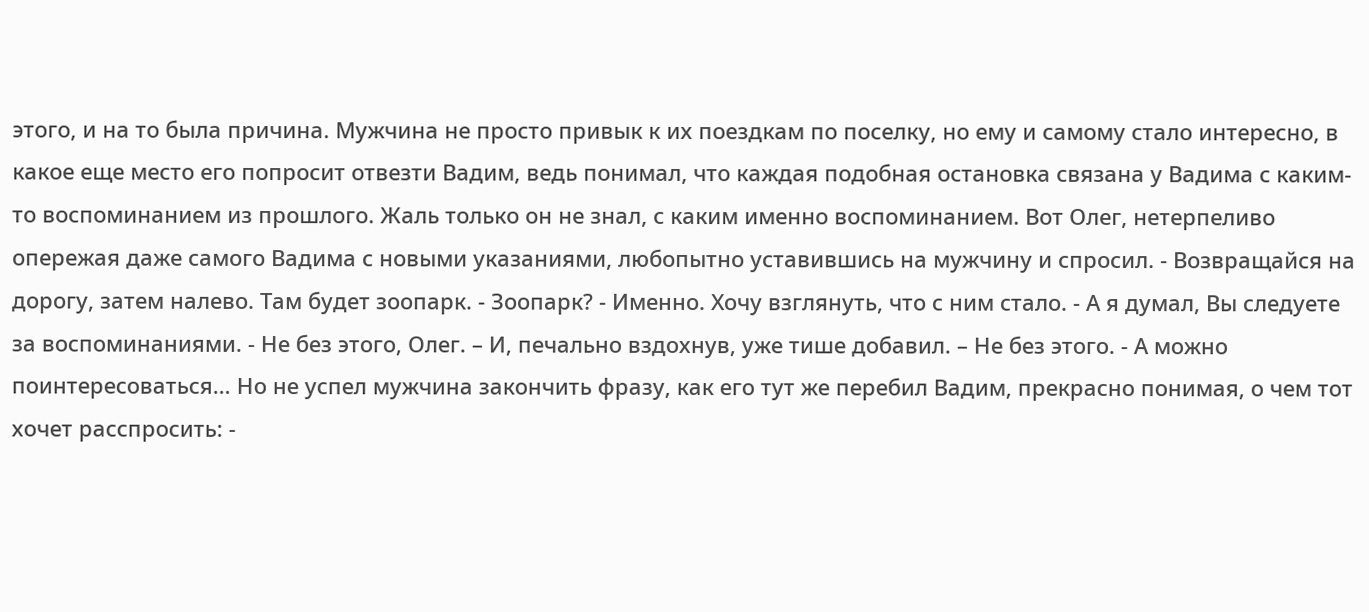этого, и на то была причина. Мужчина не просто привык к их поездкам по поселку, но ему и самому стало интересно, в какое еще место его попросит отвезти Вадим, ведь понимал, что каждая подобная остановка связана у Вадима с каким-то воспоминанием из прошлого. Жаль только он не знал, с каким именно воспоминанием. Вот Олег, нетерпеливо опережая даже самого Вадима с новыми указаниями, любопытно уставившись на мужчину и спросил. - Возвращайся на дорогу, затем налево. Там будет зоопарк. - Зоопарк? - Именно. Хочу взглянуть, что с ним стало. - А я думал, Вы следуете за воспоминаниями. - Не без этого, Олег. – И, печально вздохнув, уже тише добавил. – Не без этого. - А можно поинтересоваться… Но не успел мужчина закончить фразу, как его тут же перебил Вадим, прекрасно понимая, о чем тот хочет расспросить: -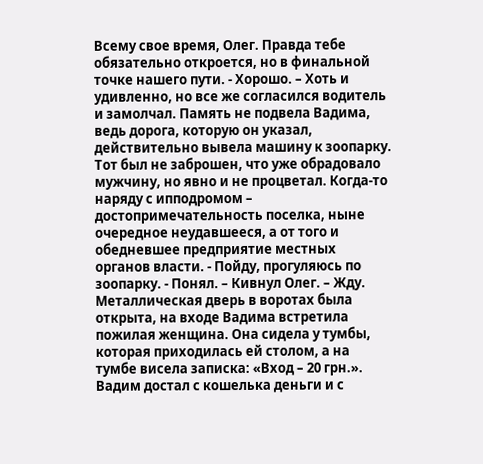Всему свое время, Олег. Правда тебе обязательно откроется, но в финальной точке нашего пути. - Хорошо. – Хоть и удивленно, но все же согласился водитель и замолчал. Память не подвела Вадима, ведь дорога, которую он указал, действительно вывела машину к зоопарку. Тот был не заброшен, что уже обрадовало мужчину, но явно и не процветал. Когда-то наряду с ипподромом – достопримечательность поселка, ныне очередное неудавшееся, а от того и обедневшее предприятие местных органов власти. - Пойду, прогуляюсь по зоопарку. - Понял. – Кивнул Олег. – Жду. Металлическая дверь в воротах была открыта, на входе Вадима встретила пожилая женщина. Она сидела у тумбы, которая приходилась ей столом, а на тумбе висела записка: «Вход – 20 грн.». Вадим достал с кошелька деньги и с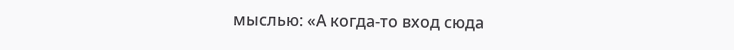мыслью: «А когда-то вход сюда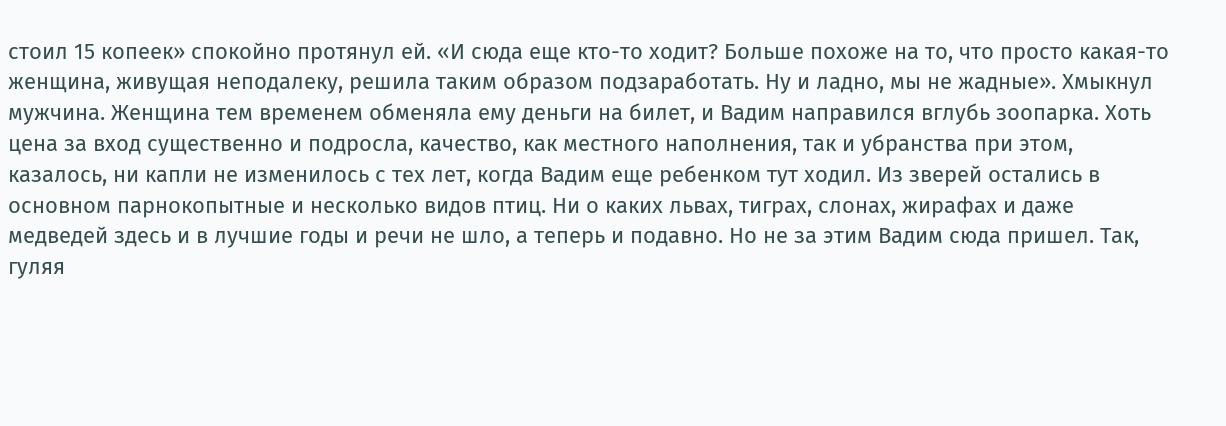стоил 15 копеек» спокойно протянул ей. «И сюда еще кто-то ходит? Больше похоже на то, что просто какая-то женщина, живущая неподалеку, решила таким образом подзаработать. Ну и ладно, мы не жадные». Хмыкнул мужчина. Женщина тем временем обменяла ему деньги на билет, и Вадим направился вглубь зоопарка. Хоть цена за вход существенно и подросла, качество, как местного наполнения, так и убранства при этом, казалось, ни капли не изменилось с тех лет, когда Вадим еще ребенком тут ходил. Из зверей остались в основном парнокопытные и несколько видов птиц. Ни о каких львах, тиграх, слонах, жирафах и даже медведей здесь и в лучшие годы и речи не шло, а теперь и подавно. Но не за этим Вадим сюда пришел. Так, гуляя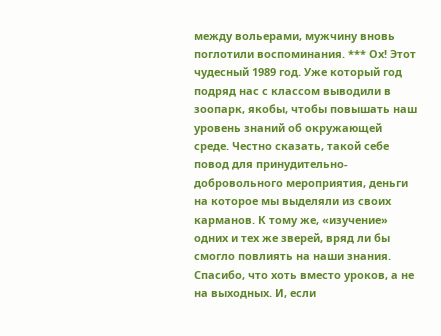между вольерами, мужчину вновь поглотили воспоминания. *** Ох! Этот чудесный 1989 год. Уже который год подряд нас с классом выводили в зоопарк, якобы, чтобы повышать наш уровень знаний об окружающей среде. Честно сказать, такой себе повод для принудительно-добровольного мероприятия, деньги на которое мы выделяли из своих карманов. К тому же, «изучение» одних и тех же зверей, вряд ли бы смогло повлиять на наши знания. Спасибо, что хоть вместо уроков, а не на выходных. И, если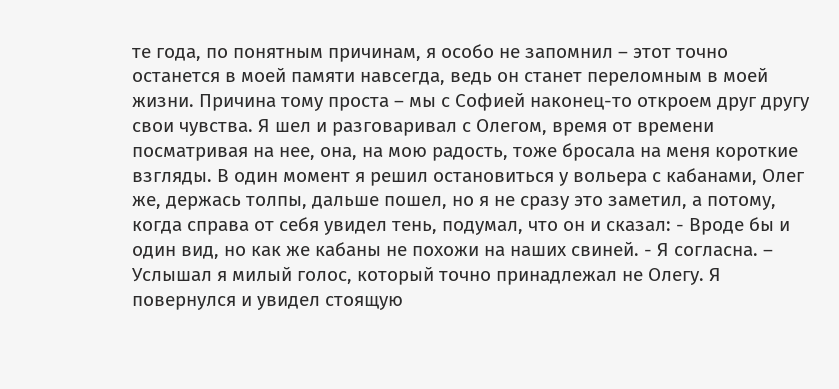те года, по понятным причинам, я особо не запомнил – этот точно останется в моей памяти навсегда, ведь он станет переломным в моей жизни. Причина тому проста – мы с Софией наконец-то откроем друг другу свои чувства. Я шел и разговаривал с Олегом, время от времени посматривая на нее, она, на мою радость, тоже бросала на меня короткие взгляды. В один момент я решил остановиться у вольера с кабанами, Олег же, держась толпы, дальше пошел, но я не сразу это заметил, а потому, когда справа от себя увидел тень, подумал, что он и сказал: - Вроде бы и один вид, но как же кабаны не похожи на наших свиней. - Я согласна. – Услышал я милый голос, который точно принадлежал не Олегу. Я повернулся и увидел стоящую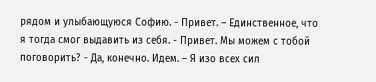рядом и улыбающуюся Софию. - Привет. – Единственное, что я тогда смог выдавить из себя. - Привет. Мы можем с тобой поговорить? - Да, конечно. Идем. – Я изо всех сил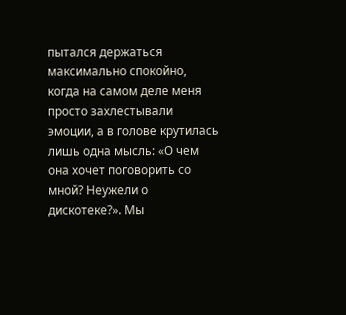пытался держаться максимально спокойно, когда на самом деле меня просто захлестывали эмоции, а в голове крутилась лишь одна мысль: «О чем она хочет поговорить со мной? Неужели о дискотеке?». Мы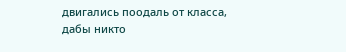двигались поодаль от класса, дабы никто